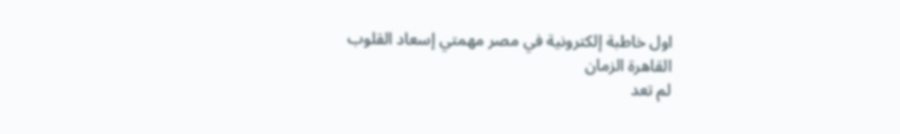اول خاطبة إلكترونية في مصر مهمتي إسعاد القلوب
القاهرة الزمان
لم تعد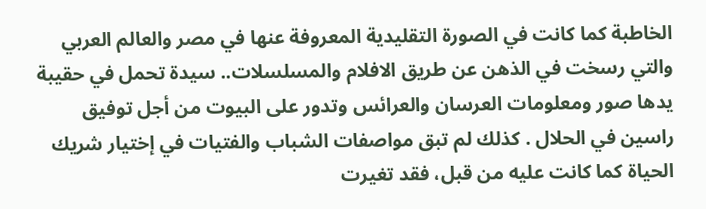الخاطبة كما كانت في الصورة التقليدية المعروفة عنها في مصر والعالم العربي والتي رسخت في الذهن عن طريق الافلام والمسلسلات.. سيدة تحمل في حقيبة يدها صور ومعلومات العرسان والعرائس وتدور على البيوت من أجل توفيق راسين في الحلال . كذلك لم تبق مواصفات الشباب والفتيات في إختيار شريك الحياة كما كانت عليه من قبل، فقد تغيرت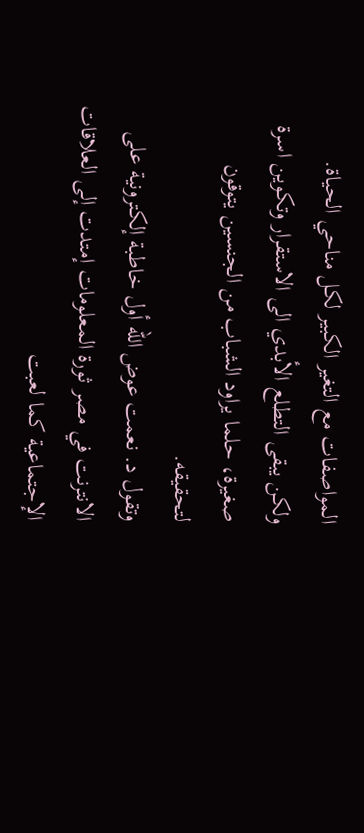المواصفات مع التغير الكبير لكل مناحي الحياة.
ولكن يبقى التطلع الأبدي الى الاستقرار وتكوين اسرة صغيرة، حلما يراود الشباب من الجنسين يتوقون لتحقيقه.
وتقول د. نعمت عوض الله أول خاطبة إلكترونية على الانترنت في مصر ثورة المعلومات إمتدت إلى العلاقات الإجتماعية كما لعبت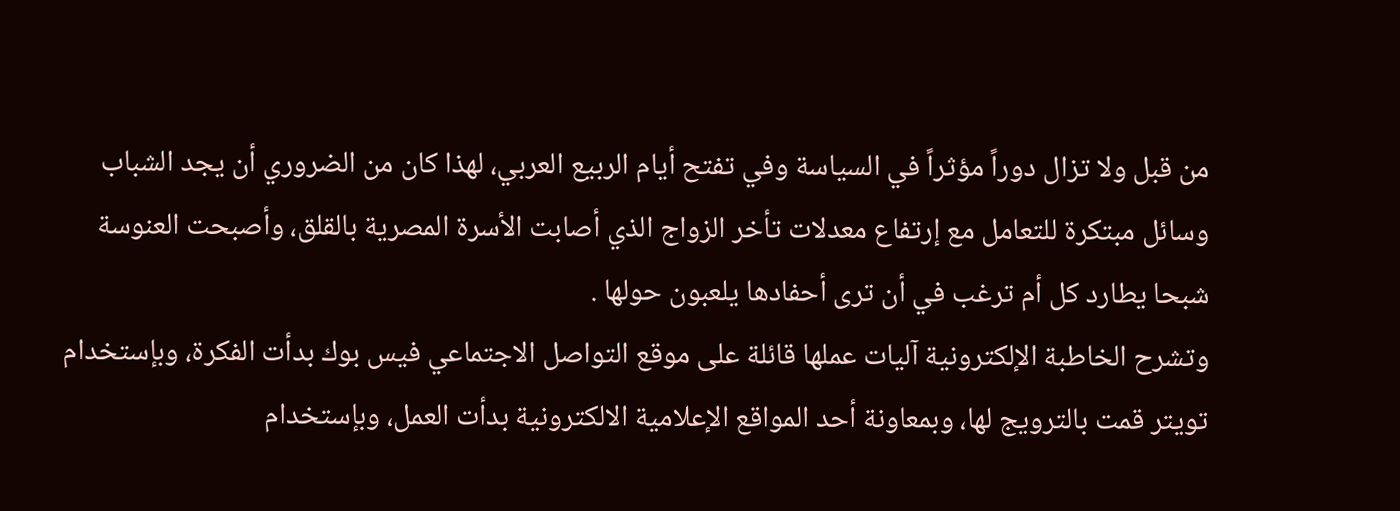من قبل ولا تزال دوراً مؤثراً في السياسة وفي تفتح أيام الربيع العربي، لهذا كان من الضروري أن يجد الشباب وسائل مبتكرة للتعامل مع إرتفاع معدلات تأخر الزواج الذي أصابت الأسرة المصرية بالقلق، وأصبحت العنوسة شبحا يطارد كل أم ترغب في أن ترى أحفادها يلعبون حولها .
وتشرح الخاطبة الإلكترونية آليات عملها قائلة على موقع التواصل الاجتماعي فيس بوك بدأت الفكرة، وبإستخدام تويتر قمت بالترويج لها، وبمعاونة أحد المواقع الإعلامية الالكترونية بدأت العمل، وبإستخدام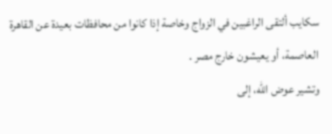سكايب ألتقى الراغبين في الزواج وخاصة إذا كانوا من محافظات بعيدة عن القاهرة العاصمة، أو يعيشون خارج مصر .
وتشير عوض الله، إلى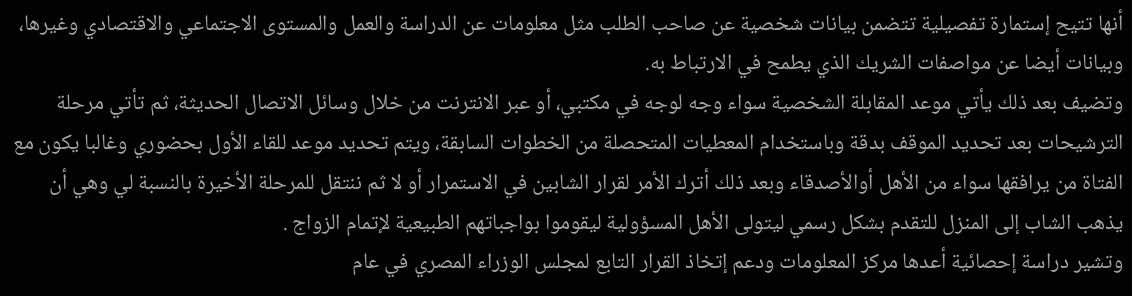أنها تتيح إستمارة تفصيلية تتضمن بيانات شخصية عن صاحب الطلب مثل معلومات عن الدراسة والعمل والمستوى الاجتماعي والاقتصادي وغيرها، وبيانات أيضا عن مواصفات الشريك الذي يطمح في الارتباط به.
وتضيف بعد ذلك يأتي موعد المقابلة الشخصية سواء وجه لوجه في مكتبي، أو عبر الانترنت من خلال وسائل الاتصال الحديثة، ثم تأتي مرحلة الترشيحات بعد تحديد الموقف بدقة وباستخدام المعطيات المتحصلة من الخطوات السابقة، ويتم تحديد موعد للقاء الأول بحضوري وغالبا يكون مع الفتاة من يرافقها سواء من الأهل أوالأصدقاء وبعد ذلك أترك الأمر لقرار الشابين في الاستمرار أو لا ثم ننتقل للمرحلة الأخيرة بالنسبة لي وهي أن يذهب الشاب إلى المنزل للتقدم بشكل رسمي ليتولى الأهل المسؤولية ليقوموا بواجباتهم الطبيعية لإتمام الزواج .
وتشير دراسة إحصائية أعدها مركز المعلومات ودعم إتخاذ القرار التابع لمجلس الوزراء المصري في عام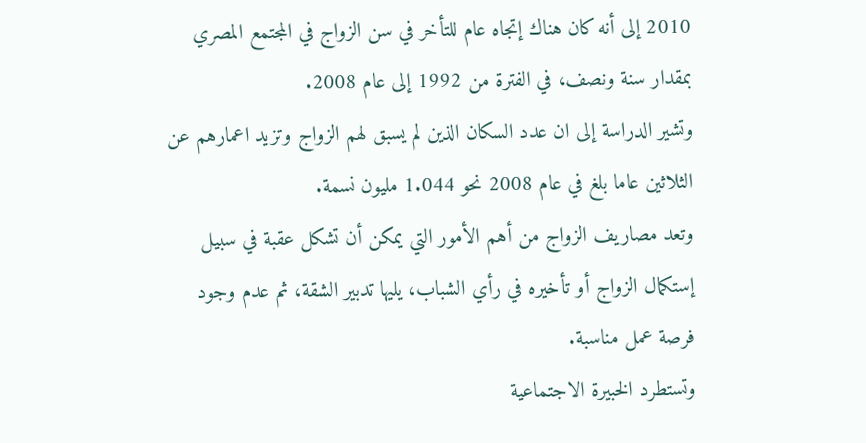2010 إلى أنه كان هناك إتجاه عام للتأخر في سن الزواج في المجتمع المصري بمقدار سنة ونصف، في الفترة من 1992 إلى عام 2008.
وتشير الدراسة إلى ان عدد السكان الذين لم يسبق لهم الزواج وتزيد اعمارهم عن الثلاثين عاما بلغ في عام 2008 نحو 1.044 مليون نسمة.
وتعد مصاريف الزواج من أهم الأمور التي يمكن أن تشكل عقبة في سبيل إستكمال الزواج أو تأخيره في رأي الشباب، يليها تدبير الشقة، ثم عدم وجود فرصة عمل مناسبة.
وتستطرد الخبيرة الاجتماعية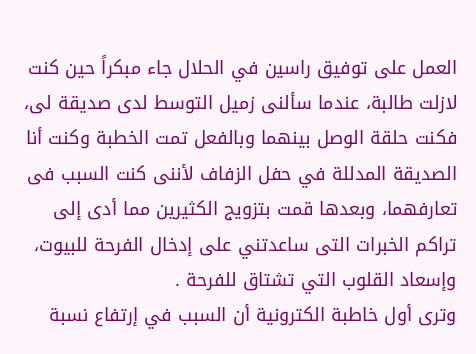العمل على توفيق راسين في الحلال جاء مبكراً حين كنت لازلت طالبة، عندما سألنى زميل التوسط لدى صديقة لى، فكنت حلقة الوصل بينهما وبالفعل تمت الخطبة وكنت أنا الصديقة المدللة في حفل الزفاف لأننى كنت السبب فى تعارفهما، وبعدها قمت بتزويج الكثيرين مما أدى إلى تراكم الخبرات التى ساعدتني على إدخال الفرحة للبيوت، وإسعاد القلوب التي تشتاق للفرحة .
وترى أول خاطبة الكترونية أن السبب في إرتفاع نسبة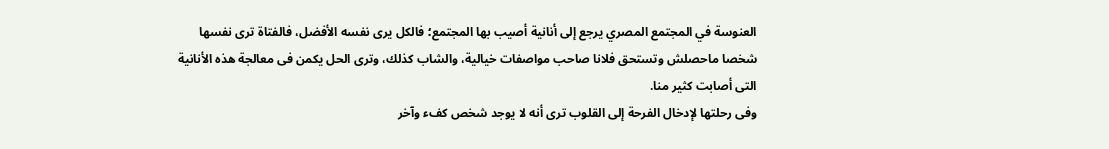العنوسة في المجتمع المصري يرجع إلى أنانية أصيب بها المجتمع؛ فالكل يرى نفسه الأفضل، فالفتاة ترى نفسها شخصا ماحصلش وتستحق فلانا صاحب مواصفات خيالية، والشاب كذلك، وترى الحل يكمن فى معالجة هذه الأنانية التى أصابت كثير منا.
وفى رحلتها لإدخال الفرحة إلى القلوب ترى أنه لا يوجد شخص كفء وآخر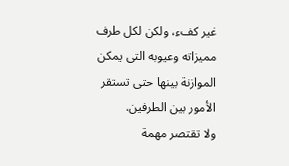غير كفء، ولكن لكل طرف مميزاته وعيوبه التى يمكن الموازنة بينها حتى تستقر الأمور بين الطرفين.
ولا تقتصر مهمة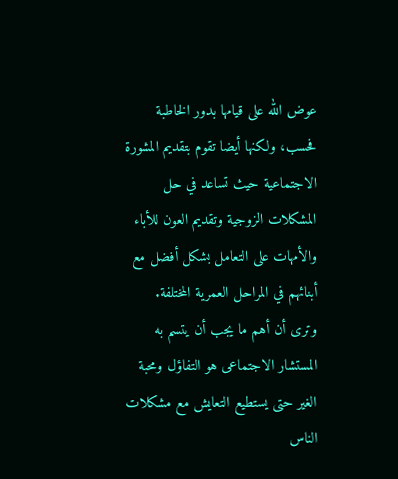عوض الله على قيامها بدور الخاطبة فحسب، ولكنها أيضا تقوم بتقديم المشورة الاجتماعية حيث تساعد في حل المشكلات الزوجية وتقديم العون للأباء والأمهات على التعامل بشكل أفضل مع أبنائهم في المراحل العمرية المختلفة.
وترى أن أهم ما يجب أن يتسم به المستشار الاجتماعى هو التفاؤل ومحبة الغير حتى يستطيع التعايش مع مشكلات الناس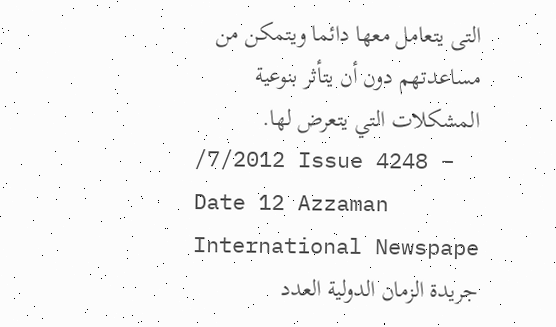التى يتعامل معها دائما ويتمكن من مساعدتهم دون أن يتأثر بنوعية المشكلات التي يتعرض لها.
/7/2012 Issue 4248 – Date 12 Azzaman International Newspape
جريدة الزمان الدولية العدد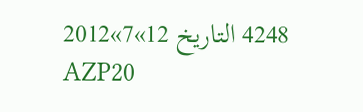4248 التاريخ 12»7»2012
AZP20